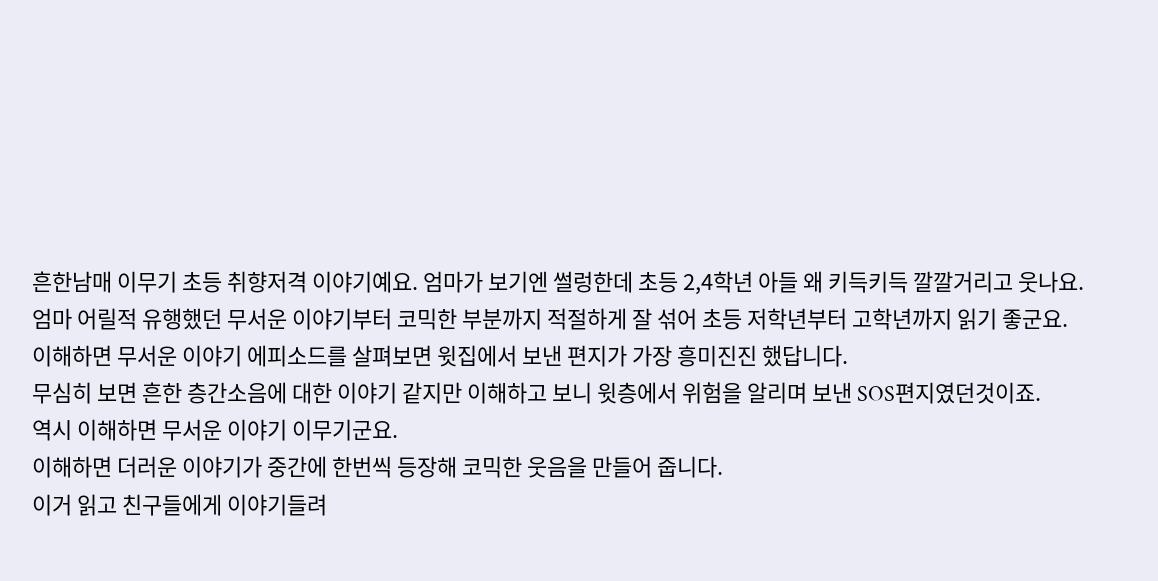흔한남매 이무기 초등 취향저격 이야기예요. 엄마가 보기엔 썰렁한데 초등 2,4학년 아들 왜 키득키득 깔깔거리고 웃나요.
엄마 어릴적 유행했던 무서운 이야기부터 코믹한 부분까지 적절하게 잘 섞어 초등 저학년부터 고학년까지 읽기 좋군요.
이해하면 무서운 이야기 에피소드를 살펴보면 윗집에서 보낸 편지가 가장 흥미진진 했답니다.
무심히 보면 흔한 층간소음에 대한 이야기 같지만 이해하고 보니 윗층에서 위험을 알리며 보낸 SOS편지였던것이죠.
역시 이해하면 무서운 이야기 이무기군요.
이해하면 더러운 이야기가 중간에 한번씩 등장해 코믹한 웃음을 만들어 줍니다.
이거 읽고 친구들에게 이야기들려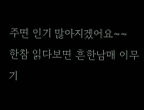주면 인기 많아지겠어요~~
한참 읽다보면 흔한남매 이무기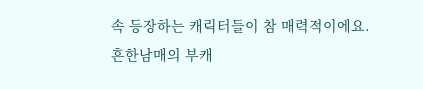속 등장하는 캐릭터들이 참 매력적이에요.
흔한남매의 부캐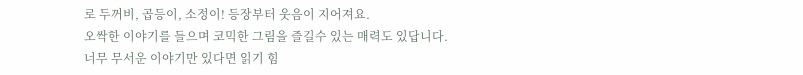로 두꺼비, 곱등이, 소정이! 등장부터 웃음이 지어져요.
오싹한 이야기를 들으며 코믹한 그림을 즐길수 있는 매력도 있답니다.
너무 무서운 이야기만 있다면 읽기 힘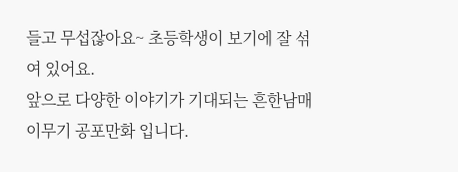들고 무섭잖아요~ 초등학생이 보기에 잘 섞여 있어요.
앞으로 다양한 이야기가 기대되는 흔한남매 이무기 공포만화 입니다.